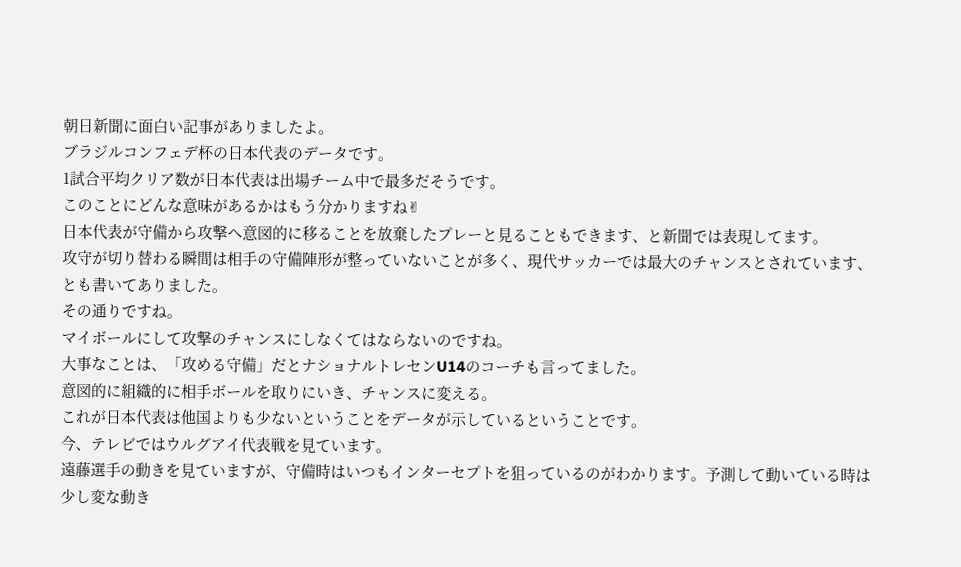朝日新聞に面白い記事がありましたよ。
ブラジルコンフェデ杯の日本代表のデータです。
1試合平均クリア数が日本代表は出場チーム中で最多だそうです。
このことにどんな意味があるかはもう分かりますね✌
日本代表が守備から攻撃へ意図的に移ることを放棄したプレーと見ることもできます、と新聞では表現してます。
攻守が切り替わる瞬間は相手の守備陣形が整っていないことが多く、現代サッカーでは最大のチャンスとされています、とも書いてありました。
その通りですね。
マイボールにして攻撃のチャンスにしなくてはならないのですね。
大事なことは、「攻める守備」だとナショナルトレセンU14のコーチも言ってました。
意図的に組織的に相手ボールを取りにいき、チャンスに変える。
これが日本代表は他国よりも少ないということをデータが示しているということです。
今、テレビではウルグアイ代表戦を見ています。
遠藤選手の動きを見ていますが、守備時はいつもインターセプトを狙っているのがわかります。予測して動いている時は少し変な動き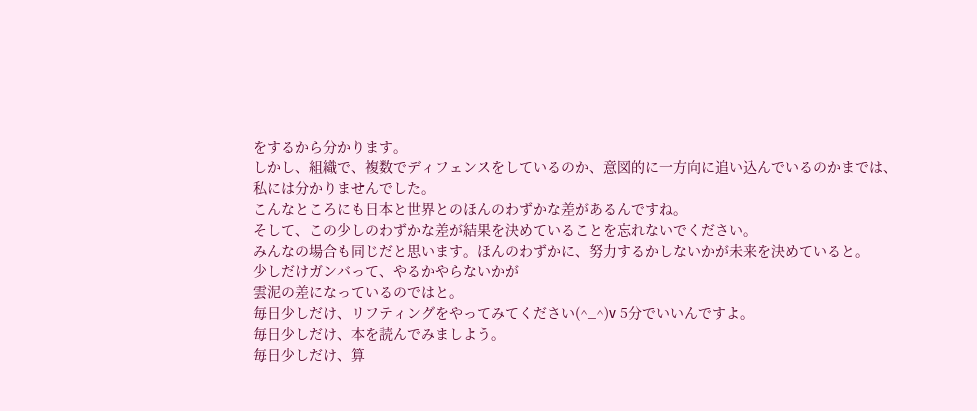をするから分かります。
しかし、組織で、複数でディフェンスをしているのか、意図的に一方向に追い込んでいるのかまでは、私には分かりませんでした。
こんなところにも日本と世界とのほんのわずかな差があるんですね。
そして、この少しのわずかな差が結果を決めていることを忘れないでください。
みんなの場合も同じだと思います。ほんのわずかに、努力するかしないかが未来を決めていると。
少しだけガンバって、やるかやらないかが
雲泥の差になっているのではと。
毎日少しだけ、リフティングをやってみてください(^_^)v 5分でいいんですよ。
毎日少しだけ、本を読んでみましよう。
毎日少しだけ、算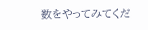数をやってみてくだ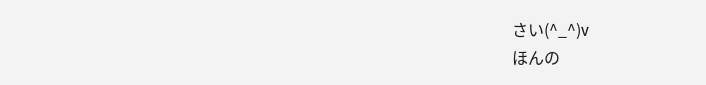さい(^_^)v
ほんの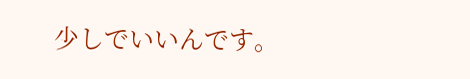少しでいいんです。